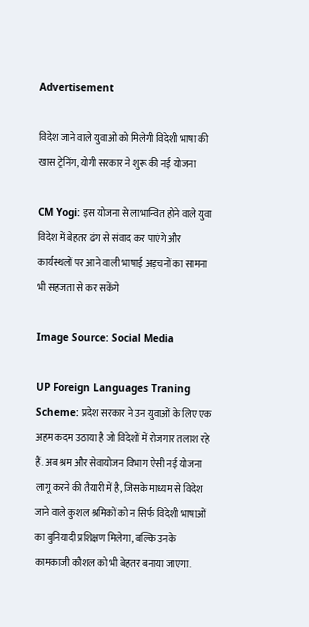Advertisement

विदेश जाने वाले युवाओं को मिलेगी विदेशी भाषा की खास ट्रेनिंग, योगी सरकार ने शुरू की नई योजना

CM Yogi: इस योजना से लाभान्वित होने वाले युवा विदेश में बेहतर ढंग से संवाद कर पाएंगे और कार्यस्थलों पर आने वाली भाषाई अड़चनों का सामना भी सहजता से कर सकेंगे

Image Source: Social Media

UP Foreign Languages Traning Scheme: प्रदेश सरकार ने उन युवाओं के लिए एक अहम कदम उठाया है जो विदेशों में रोजगार तलाश रहे हैं. अब श्रम और सेवायोजन विभाग ऐसी नई योजना लागू करने की तैयारी में है, जिसके माध्यम से विदेश जाने वाले कुशल श्रमिकों को न सिर्फ विदेशी भाषाओं का बुनियादी प्रशिक्षण मिलेगा, बल्कि उनके कामकाजी कौशल को भी बेहतर बनाया जाएगा.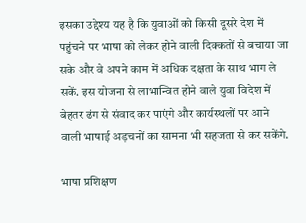इसका उद्देश्य यह है कि युवाओं को किसी दूसरे देश में पहुंचने पर भाषा को लेकर होने वाली दिक्कतों से बचाया जा सके और वे अपने काम में अधिक दक्षता के साथ भाग ले सकें. इस योजना से लाभान्वित होने वाले युवा विदेश में बेहतर ढंग से संवाद कर पाएंगे और कार्यस्थलों पर आने वाली भाषाई अड़चनों का सामना भी सहजता से कर सकेंगे.

भाषा प्रशिक्षण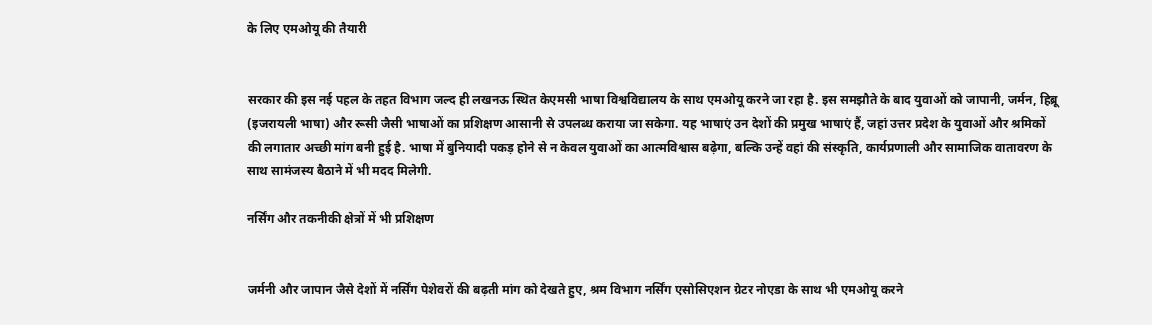के लिए एमओयू की तैयारी


सरकार की इस नई पहल के तहत विभाग जल्द ही लखनऊ स्थित केएमसी भाषा विश्वविद्यालय के साथ एमओयू करने जा रहा है. इस समझौते के बाद युवाओं को जापानी, जर्मन, हिब्रू (इजरायली भाषा) और रूसी जैसी भाषाओं का प्रशिक्षण आसानी से उपलब्ध कराया जा सकेगा. यह भाषाएं उन देशों की प्रमुख भाषाएं हैं, जहां उत्तर प्रदेश के युवाओं और श्रमिकों की लगातार अच्छी मांग बनी हुई है. भाषा में बुनियादी पकड़ होने से न केवल युवाओं का आत्मविश्वास बढ़ेगा, बल्कि उन्हें वहां की संस्कृति, कार्यप्रणाली और सामाजिक वातावरण के साथ सामंजस्य बैठाने में भी मदद मिलेगी.

नर्सिंग और तकनीकी क्षेत्रों में भी प्रशिक्षण


जर्मनी और जापान जैसे देशों में नर्सिंग पेशेवरों की बढ़ती मांग को देखते हुए, श्रम विभाग नर्सिंग एसोसिएशन ग्रेटर नोएडा के साथ भी एमओयू करने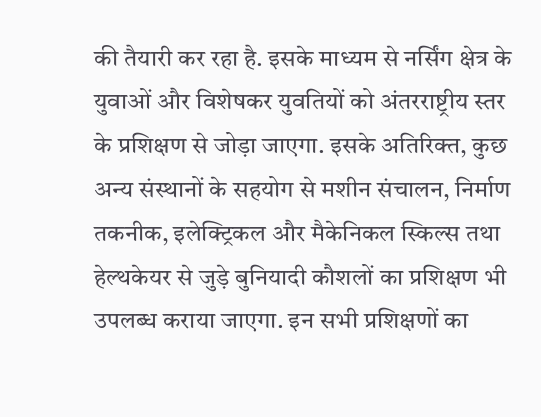की तैयारी कर रहा है. इसके माध्यम से नर्सिंग क्षेत्र के युवाओं और विशेषकर युवतियों को अंतरराष्ट्रीय स्तर के प्रशिक्षण से जोड़ा जाएगा. इसके अतिरिक्त, कुछ अन्य संस्थानों के सहयोग से मशीन संचालन, निर्माण तकनीक, इलेक्ट्रिकल और मैकेनिकल स्किल्स तथा हेल्थकेयर से जुड़े बुनियादी कौशलों का प्रशिक्षण भी उपलब्ध कराया जाएगा. इन सभी प्रशिक्षणों का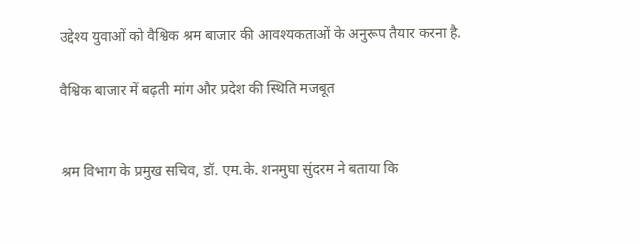उद्देश्य युवाओं को वैश्विक श्रम बाजार की आवश्यकताओं के अनुरूप तैयार करना है.

वैश्विक बाजार में बढ़ती मांग और प्रदेश की स्थिति मजबूत


श्रम विभाग के प्रमुख सचिव, डॉ. एम.के. शनमुघा सुंदरम ने बताया कि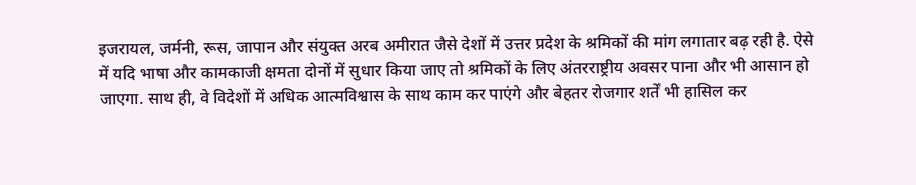इजरायल, जर्मनी, रूस, जापान और संयुक्त अरब अमीरात जैसे देशों में उत्तर प्रदेश के श्रमिकों की मांग लगातार बढ़ रही है. ऐसे में यदि भाषा और कामकाजी क्षमता दोनों में सुधार किया जाए तो श्रमिकों के लिए अंतरराष्ट्रीय अवसर पाना और भी आसान हो जाएगा. साथ ही, वे विदेशों में अधिक आत्मविश्वास के साथ काम कर पाएंगे और बेहतर रोजगार शर्तें भी हासिल कर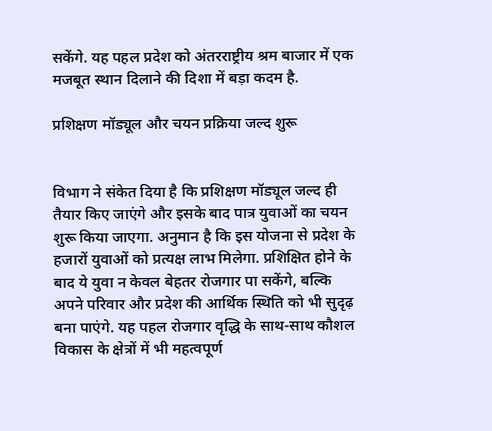सकेंगे. यह पहल प्रदेश को अंतरराष्ट्रीय श्रम बाजार में एक मजबूत स्थान दिलाने की दिशा में बड़ा कदम है.

प्रशिक्षण मॉड्यूल और चयन प्रक्रिया जल्द शुरू


विभाग ने संकेत दिया है कि प्रशिक्षण मॉड्यूल जल्द ही तैयार किए जाएंगे और इसके बाद पात्र युवाओं का चयन शुरू किया जाएगा. अनुमान है कि इस योजना से प्रदेश के हजारों युवाओं को प्रत्यक्ष लाभ मिलेगा. प्रशिक्षित होने के बाद ये युवा न केवल बेहतर रोजगार पा सकेंगे, बल्कि अपने परिवार और प्रदेश की आर्थिक स्थिति को भी सुदृढ़ बना पाएंगे. यह पहल रोजगार वृद्धि के साथ-साथ कौशल विकास के क्षेत्रों में भी महत्वपूर्ण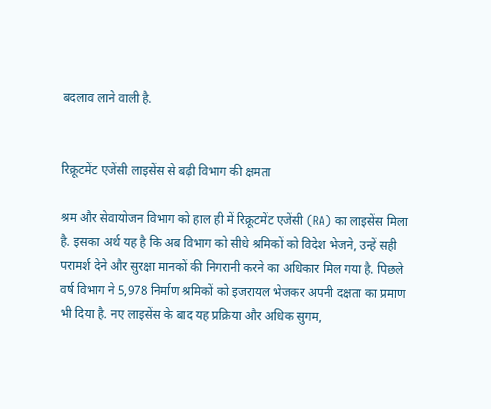बदलाव लाने वाली है.


रिक्रूटमेंट एजेंसी लाइसेंस से बढ़ी विभाग की क्षमता

श्रम और सेवायोजन विभाग को हाल ही में रिक्रूटमेंट एजेंसी (RA) का लाइसेंस मिला है. इसका अर्थ यह है कि अब विभाग को सीधे श्रमिकों को विदेश भेजने, उन्हें सही परामर्श देने और सुरक्षा मानकों की निगरानी करने का अधिकार मिल गया है. पिछले वर्ष विभाग ने 5,978 निर्माण श्रमिकों को इजरायल भेजकर अपनी दक्षता का प्रमाण भी दिया है. नए लाइसेंस के बाद यह प्रक्रिया और अधिक सुगम,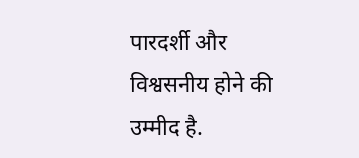पारदर्शी और विश्वसनीय होने की उम्मीद है.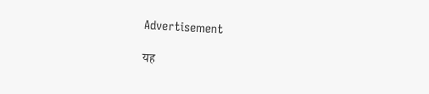Advertisement

यह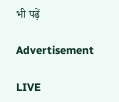भी पढ़ें

Advertisement

LIVE